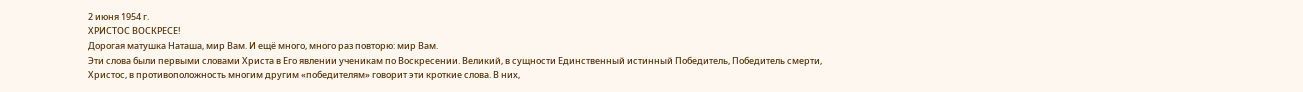2 июня 1954 г.
ХРИСТОС ВОСКРЕСЕ!
Дорогая матушка Наташа, мир Вам. И ещё много, много раз повторю: мир Вам.
Эти слова были первыми словами Христа в Его явлении ученикам по Воскресении. Великий, в сущности Единственный истинный Победитель, Победитель смерти, Христос, в противоположность многим другим «победителям» говорит эти кроткие слова. В них,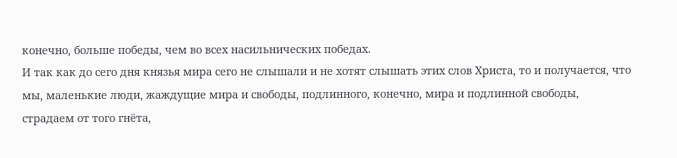конечно, больше победы, чем во всех насильнических победах.
И так как до сего дня князья мира сего не слышали и не хотят слышать этих слов Христа, то и получается, что мы, маленькие люди, жаждущие мира и свободы, подлинного, конечно, мира и подлинной свободы, страдаем от того гнёта,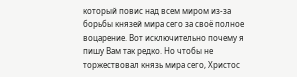который повис над всем миром из-за борьбы князей мира сего за своё полное воцарение. Вот исключительно почему я пишу Вам так редко. Но чтобы не торжествовал князь мира сего, Христос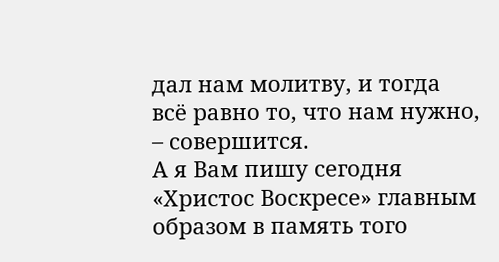дал нам молитву, и тогда всё равно то, что нам нужно, – совершится.
А я Вам пишу сегодня «Христос Воскресе» главным образом в память того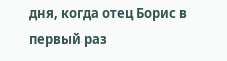дня, когда отец Борис в первый раз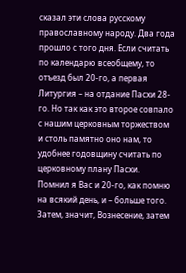сказал эти слова русскому православному народу. Два года прошло с того дня. Если считать по календарю всеобщему, то отъезд был 20-го, а первая Литургия – на отдание Пасхи 28-го. Но так как это второе совпало с нашим церковным торжеством и столь памятно оно нам, то удобнее годовщину считать по церковному плану Пасхи.
Помнил я Вас и 20-го, как помню на всякий день, и – больше того. Затем, значит, Вознесение, затем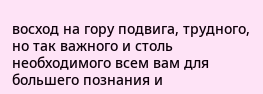восход на гору подвига, трудного, но так важного и столь необходимого всем вам для большего познания и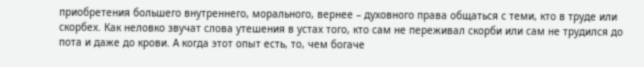приобретения большего внутреннего, морального, вернее – духовного права общаться с теми, кто в труде или скорбех. Как неловко звучат слова утешения в устах того, кто сам не переживал скорби или сам не трудился до пота и даже до крови. А когда этот опыт есть, то, чем богаче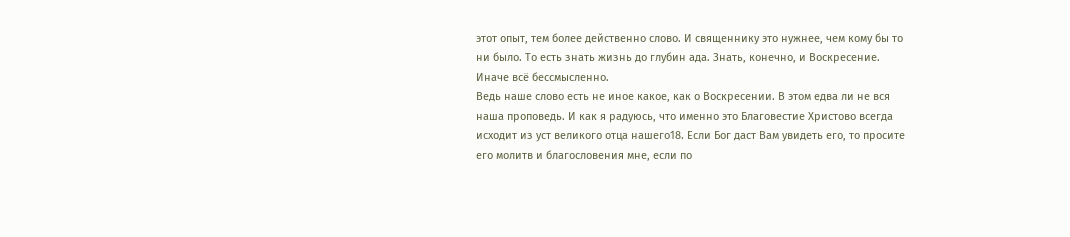этот опыт, тем более действенно слово. И священнику это нужнее, чем кому бы то ни было. То есть знать жизнь до глубин ада. Знать, конечно, и Воскресение. Иначе всё бессмысленно.
Ведь наше слово есть не иное какое, как о Воскресении. В этом едва ли не вся наша проповедь. И как я радуюсь, что именно это Благовестие Христово всегда исходит из уст великого отца нашего18. Если Бог даст Вам увидеть его, то просите его молитв и благословения мне, если по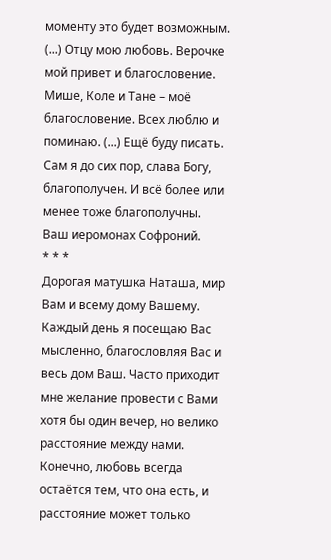моменту это будет возможным. (...) Отцу мою любовь. Верочке мой привет и благословение. Мише, Коле и Тане – моё благословение. Всех люблю и поминаю. (...) Ещё буду писать. Сам я до сих пор, слава Богу, благополучен. И всё более или менее тоже благополучны.
Ваш иеромонах Софроний.
* * *
Дорогая матушка Наташа, мир Вам и всему дому Вашему.
Каждый день я посещаю Вас мысленно, благословляя Вас и весь дом Ваш. Часто приходит мне желание провести с Вами хотя бы один вечер, но велико расстояние между нами.
Конечно, любовь всегда остаётся тем, что она есть, и расстояние может только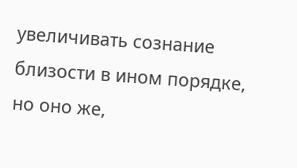увеличивать сознание близости в ином порядке, но оно же,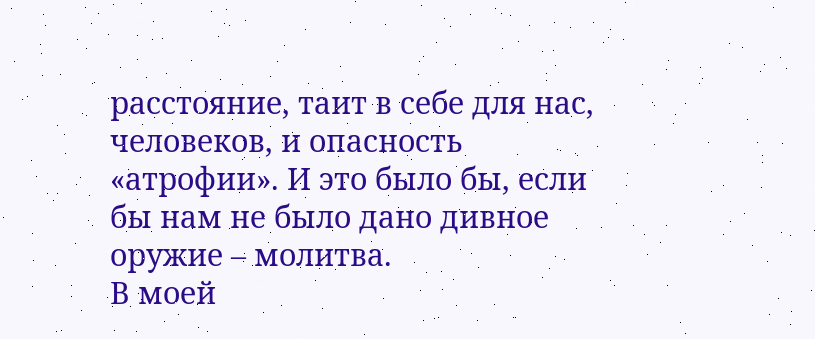расстояние, таит в себе для нас, человеков, и опасность «атрофии». И это было бы, если бы нам не было дано дивное оружие – молитва.
В моей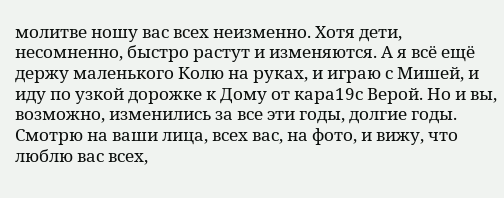молитве ношу вас всех неизменно. Хотя дети, несомненно, быстро растут и изменяются. А я всё ещё держу маленького Колю на руках, и играю с Мишей, и иду по узкой дорожке к Дому от кара19с Верой. Но и вы, возможно, изменились за все эти годы, долгие годы. Смотрю на ваши лица, всех вас, на фото, и вижу, что люблю вас всех,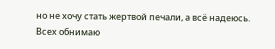но не хочу стать жертвой печали, а всё надеюсь.
Всех обнимаю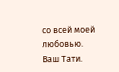со всей моей любовью.
Ваш Тати.